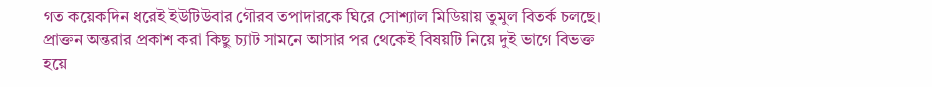গত কয়েকদিন ধরেই ইউটিউবার গৌরব তপাদারকে ঘিরে সোশ্যাল মিডিয়ায় তুমুল বিতর্ক চলছে। প্রাক্তন অন্তরার প্রকাশ করা কিছু চ্যাট সামনে আসার পর থেকেই বিষয়টি নিয়ে দুই ভাগে বিভক্ত হয়ে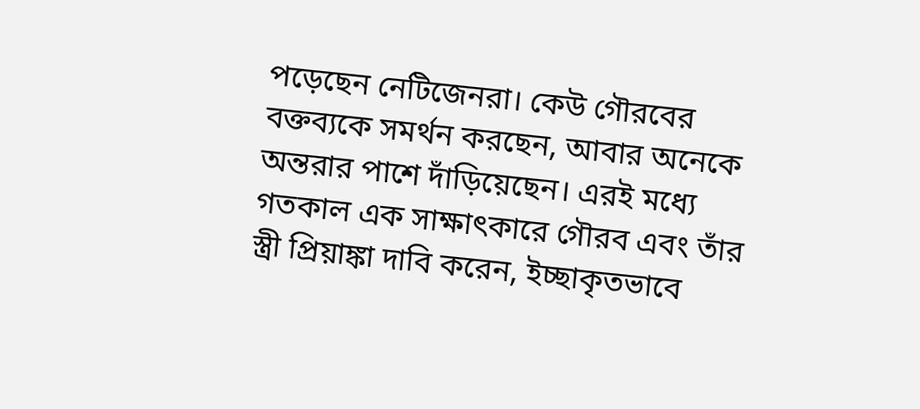পড়েছেন নেটিজেনরা। কেউ গৌরবের বক্তব্যকে সমর্থন করছেন, আবার অনেকে অন্তরার পাশে দাঁড়িয়েছেন। এরই মধ্যে গতকাল এক সাক্ষাৎকারে গৌরব এবং তাঁর স্ত্রী প্রিয়াঙ্কা দাবি করেন, ইচ্ছাকৃতভাবে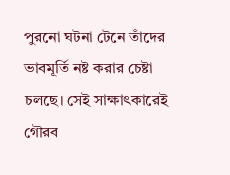পুরনো ঘটনা টেনে তাঁদের ভাবমূর্তি নষ্ট করার চেষ্টা চলছে। সেই সাক্ষাৎকারেই গৌরব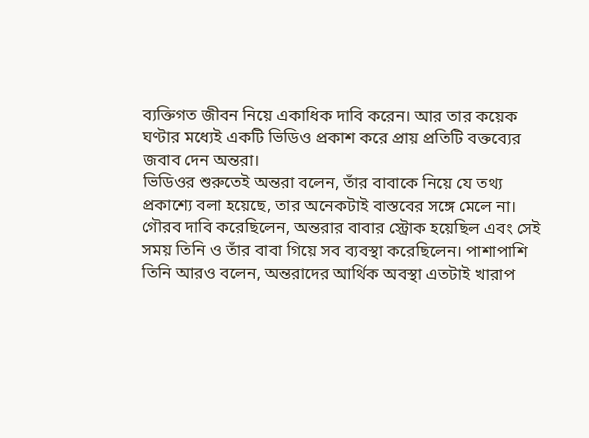ব্যক্তিগত জীবন নিয়ে একাধিক দাবি করেন। আর তার কয়েক ঘণ্টার মধ্যেই একটি ভিডিও প্রকাশ করে প্রায় প্রতিটি বক্তব্যের জবাব দেন অন্তরা।
ভিডিওর শুরুতেই অন্তরা বলেন, তাঁর বাবাকে নিয়ে যে তথ্য প্রকাশ্যে বলা হয়েছে, তার অনেকটাই বাস্তবের সঙ্গে মেলে না। গৌরব দাবি করেছিলেন, অন্তরার বাবার স্ট্রোক হয়েছিল এবং সেই সময় তিনি ও তাঁর বাবা গিয়ে সব ব্যবস্থা করেছিলেন। পাশাপাশি তিনি আরও বলেন, অন্তরাদের আর্থিক অবস্থা এতটাই খারাপ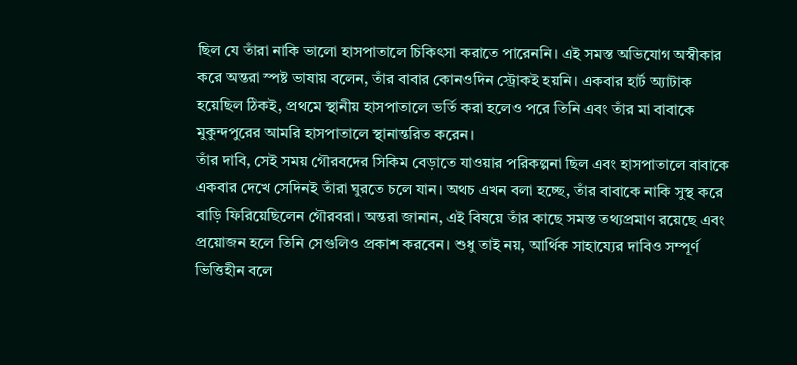ছিল যে তাঁরা নাকি ভালো হাসপাতালে চিকিৎসা করাতে পারেননি। এই সমস্ত অভিযোগ অস্বীকার করে অন্তরা স্পষ্ট ভাষায় বলেন, তাঁর বাবার কোনওদিন স্ট্রোকই হয়নি। একবার হার্ট অ্যাটাক হয়েছিল ঠিকই, প্রথমে স্থানীয় হাসপাতালে ভর্তি করা হলেও পরে তিনি এবং তাঁর মা বাবাকে মুকুন্দপুরের আমরি হাসপাতালে স্থানান্তরিত করেন।
তাঁর দাবি, সেই সময় গৌরবদের সিকিম বেড়াতে যাওয়ার পরিকল্পনা ছিল এবং হাসপাতালে বাবাকে একবার দেখে সেদিনই তাঁরা ঘুরতে চলে যান। অথচ এখন বলা হচ্ছে, তাঁর বাবাকে নাকি সুস্থ করে বাড়ি ফিরিয়েছিলেন গৌরবরা। অন্তরা জানান, এই বিষয়ে তাঁর কাছে সমস্ত তথ্যপ্রমাণ রয়েছে এবং প্রয়োজন হলে তিনি সেগুলিও প্রকাশ করবেন। শুধু তাই নয়, আর্থিক সাহায্যের দাবিও সম্পূর্ণ ভিত্তিহীন বলে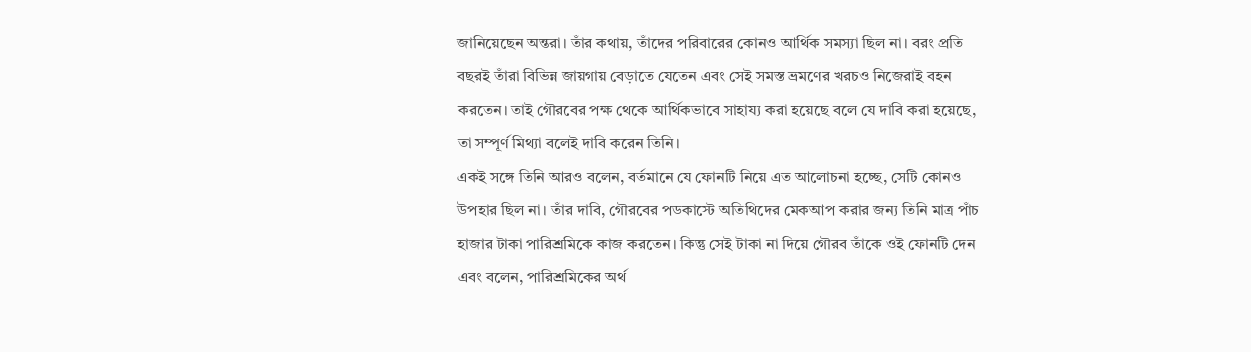জানিয়েছেন অন্তরা। তাঁর কথায়, তাঁদের পরিবারের কোনও আর্থিক সমস্যা ছিল না। বরং প্রতি বছরই তাঁরা বিভিন্ন জায়গায় বেড়াতে যেতেন এবং সেই সমস্ত ভ্রমণের খরচও নিজেরাই বহন করতেন। তাই গৌরবের পক্ষ থেকে আর্থিকভাবে সাহায্য করা হয়েছে বলে যে দাবি করা হয়েছে, তা সম্পূর্ণ মিথ্যা বলেই দাবি করেন তিনি।
একই সঙ্গে তিনি আরও বলেন, বর্তমানে যে ফোনটি নিয়ে এত আলোচনা হচ্ছে, সেটি কোনও উপহার ছিল না। তাঁর দাবি, গৌরবের পডকাস্টে অতিথিদের মেকআপ করার জন্য তিনি মাত্র পাঁচ হাজার টাকা পারিশ্রমিকে কাজ করতেন। কিন্তু সেই টাকা না দিয়ে গৌরব তাঁকে ওই ফোনটি দেন এবং বলেন, পারিশ্রমিকের অর্থ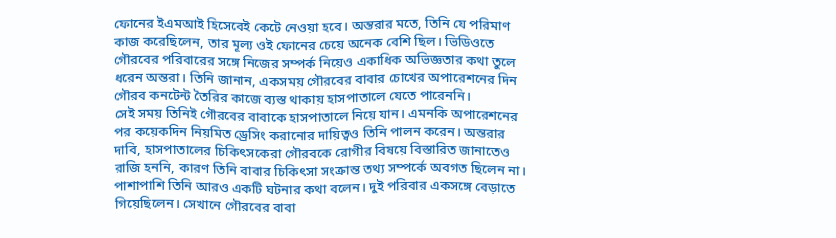ফোনের ইএমআই হিসেবেই কেটে নেওয়া হবে। অন্তরার মতে, তিনি যে পরিমাণ কাজ করেছিলেন, তার মূল্য ওই ফোনের চেয়ে অনেক বেশি ছিল। ভিডিওতে গৌরবের পরিবারের সঙ্গে নিজের সম্পর্ক নিয়েও একাধিক অভিজ্ঞতার কথা তুলে ধরেন অন্তরা। তিনি জানান, একসময় গৌরবের বাবার চোখের অপারেশনের দিন গৌরব কনটেন্ট তৈরির কাজে ব্যস্ত থাকায় হাসপাতালে যেতে পারেননি।
সেই সময় তিনিই গৌরবের বাবাকে হাসপাতালে নিয়ে যান। এমনকি অপারেশনের পর কয়েকদিন নিয়মিত ড্রেসিং করানোর দায়িত্বও তিনি পালন করেন। অন্তরার দাবি, হাসপাতালের চিকিৎসকেরা গৌরবকে রোগীর বিষয়ে বিস্তারিত জানাতেও রাজি হননি, কারণ তিনি বাবার চিকিৎসা সংক্রান্ত তথ্য সম্পর্কে অবগত ছিলেন না। পাশাপাশি তিনি আরও একটি ঘটনার কথা বলেন। দুই পরিবার একসঙ্গে বেড়াতে গিয়েছিলেন। সেখানে গৌরবের বাবা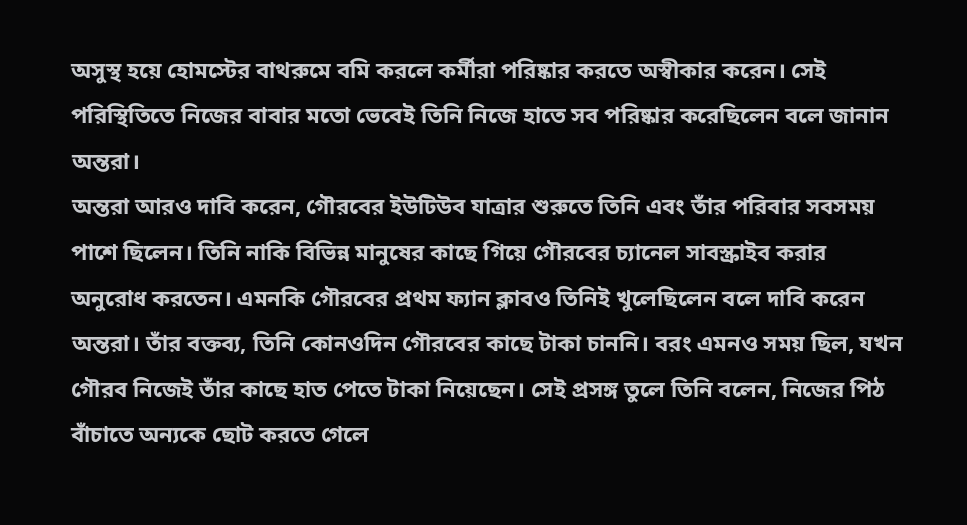অসুস্থ হয়ে হোমস্টের বাথরুমে বমি করলে কর্মীরা পরিষ্কার করতে অস্বীকার করেন। সেই পরিস্থিতিতে নিজের বাবার মতো ভেবেই তিনি নিজে হাতে সব পরিষ্কার করেছিলেন বলে জানান অন্তরা।
অন্তরা আরও দাবি করেন, গৌরবের ইউটিউব যাত্রার শুরুতে তিনি এবং তাঁর পরিবার সবসময় পাশে ছিলেন। তিনি নাকি বিভিন্ন মানুষের কাছে গিয়ে গৌরবের চ্যানেল সাবস্ক্রাইব করার অনুরোধ করতেন। এমনকি গৌরবের প্রথম ফ্যান ক্লাবও তিনিই খুলেছিলেন বলে দাবি করেন অন্তরা। তাঁর বক্তব্য, তিনি কোনওদিন গৌরবের কাছে টাকা চাননি। বরং এমনও সময় ছিল, যখন গৌরব নিজেই তাঁর কাছে হাত পেতে টাকা নিয়েছেন। সেই প্রসঙ্গ তুলে তিনি বলেন, নিজের পিঠ বাঁচাতে অন্যকে ছোট করতে গেলে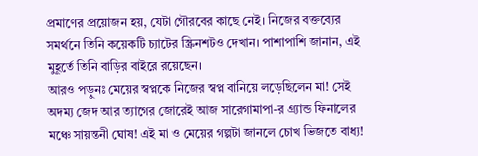প্রমাণের প্রয়োজন হয়, যেটা গৌরবের কাছে নেই। নিজের বক্তব্যের সমর্থনে তিনি কয়েকটি চ্যাটের স্ক্রিনশটও দেখান। পাশাপাশি জানান, এই মুহূর্তে তিনি বাড়ির বাইরে রয়েছেন।
আরও পড়ুনঃ মেয়ের স্বপ্নকে নিজের স্বপ্ন বানিয়ে লড়েছিলেন মা! সেই অদম্য জেদ আর ত্যাগের জোরেই আজ সারেগামাপা-র গ্র্যান্ড ফিনালের মঞ্চে সায়ন্তনী ঘোষ! এই মা ও মেয়ের গল্পটা জানলে চোখ ভিজতে বাধ্য!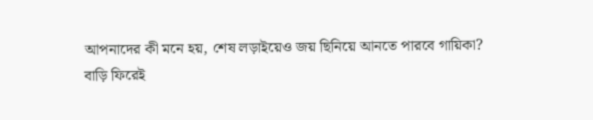আপনাদের কী মনে হয়, শেষ লড়াইয়েও জয় ছিনিয়ে আনতে পারবে গায়িকা?
বাড়ি ফিরেই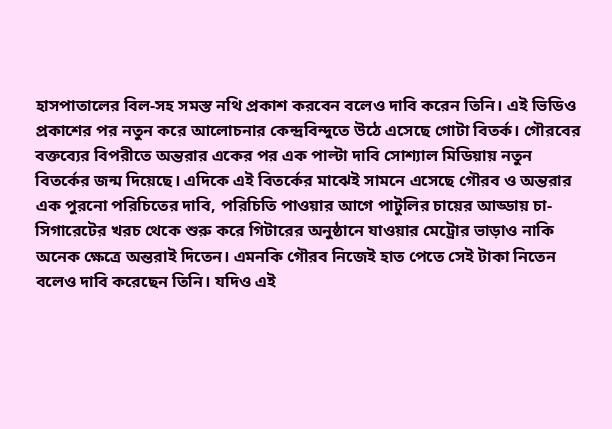হাসপাতালের বিল-সহ সমস্ত নথি প্রকাশ করবেন বলেও দাবি করেন তিনি। এই ভিডিও প্রকাশের পর নতুন করে আলোচনার কেন্দ্রবিন্দুতে উঠে এসেছে গোটা বিতর্ক। গৌরবের বক্তব্যের বিপরীতে অন্তরার একের পর এক পাল্টা দাবি সোশ্যাল মিডিয়ায় নতুন বিতর্কের জন্ম দিয়েছে। এদিকে এই বিতর্কের মাঝেই সামনে এসেছে গৌরব ও অন্তরার এক পুরনো পরিচিতের দাবি, পরিচিতি পাওয়ার আগে পাটুলির চায়ের আড্ডায় চা-সিগারেটের খরচ থেকে শুরু করে গিটারের অনুষ্ঠানে যাওয়ার মেট্রোর ভাড়াও নাকি অনেক ক্ষেত্রে অন্তরাই দিতেন। এমনকি গৌরব নিজেই হাত পেতে সেই টাকা নিতেন বলেও দাবি করেছেন তিনি। যদিও এই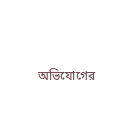অভিযোগের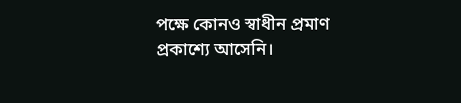পক্ষে কোনও স্বাধীন প্রমাণ প্রকাশ্যে আসেনি।